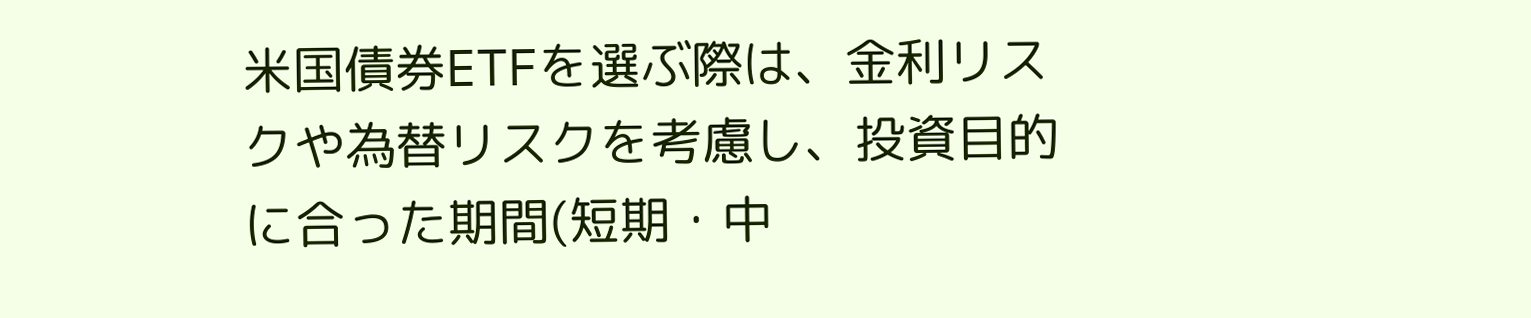米国債券ETFを選ぶ際は、金利リスクや為替リスクを考慮し、投資目的に合った期間(短期・中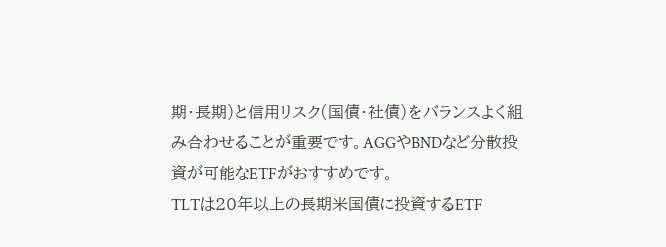期・長期)と信用リスク(国債・社債)をバランスよく組み合わせることが重要です。AGGやBNDなど分散投資が可能なETFがおすすめです。
TLTは20年以上の長期米国債に投資するETF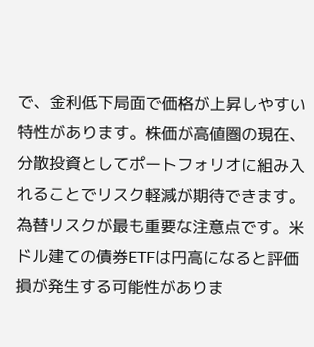で、金利低下局面で価格が上昇しやすい特性があります。株価が高値圏の現在、分散投資としてポートフォリオに組み入れることでリスク軽減が期待できます。
為替リスクが最も重要な注意点です。米ドル建ての債券ETFは円高になると評価損が発生する可能性がありま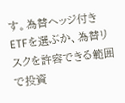す。為替ヘッジ付きETFを選ぶか、為替リスクを許容できる範囲で投資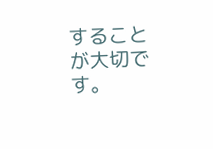することが大切です。